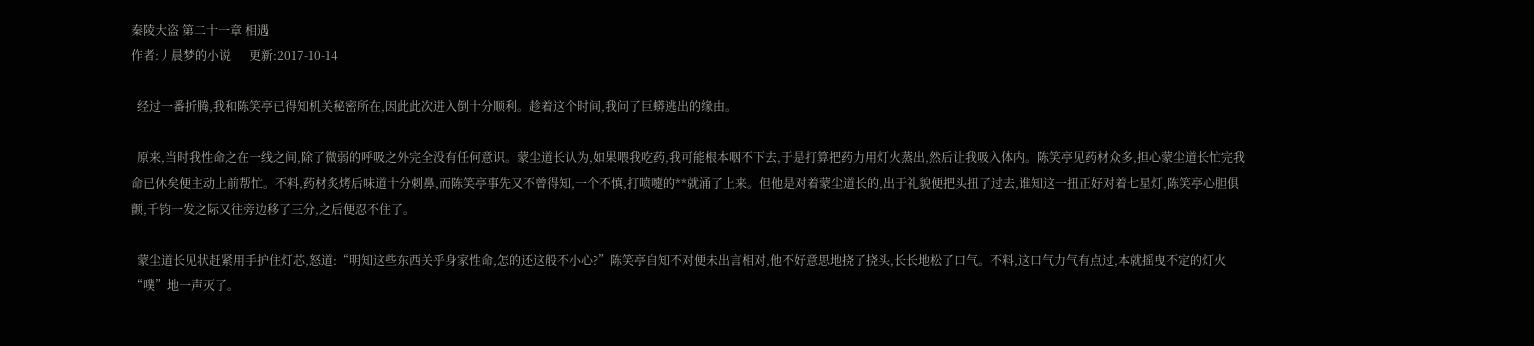秦陵大盗 第二十一章 相遇
作者:丿晨梦的小说      更新:2017-10-14

  经过一番折腾,我和陈笑亭已得知机关秘密所在,因此此次进入倒十分顺利。趁着这个时间,我问了巨蟒逃出的缘由。

  原来,当时我性命之在一线之间,除了微弱的呼吸之外完全没有任何意识。蒙尘道长认为,如果喂我吃药,我可能根本咽不下去,于是打算把药力用灯火蒸出,然后让我吸入体内。陈笑亭见药材众多,担心蒙尘道长忙完我命已休矣便主动上前帮忙。不料,药材炙烤后味道十分刺鼻,而陈笑亭事先又不曾得知,一个不慎,打喷嚏的**就涌了上来。但他是对着蒙尘道长的,出于礼貌便把头扭了过去,谁知这一扭正好对着七星灯,陈笑亭心胆俱颤,千钧一发之际又往旁边移了三分,之后便忍不住了。

  蒙尘道长见状赶紧用手护住灯芯,怒道:“明知这些东西关乎身家性命,怎的还这般不小心?”陈笑亭自知不对便未出言相对,他不好意思地挠了挠头,长长地松了口气。不料,这口气力气有点过,本就摇曳不定的灯火“噗”地一声灭了。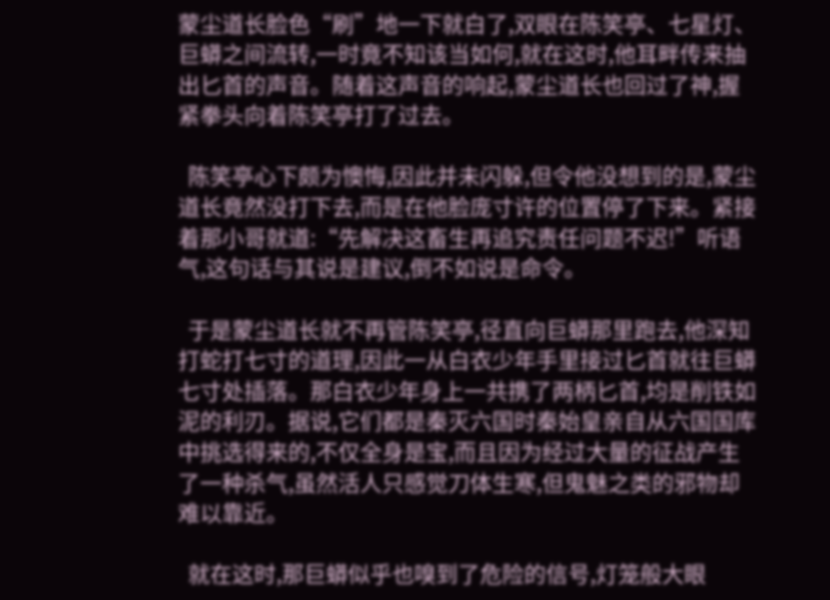蒙尘道长脸色“刷”地一下就白了,双眼在陈笑亭、七星灯、巨蟒之间流转,一时竟不知该当如何,就在这时,他耳畔传来抽出匕首的声音。随着这声音的响起,蒙尘道长也回过了神,握紧拳头向着陈笑亭打了过去。

  陈笑亭心下颇为懊悔,因此并未闪躲,但令他没想到的是,蒙尘道长竟然没打下去,而是在他脸庞寸许的位置停了下来。紧接着那小哥就道:“先解决这畜生再追究责任问题不迟!”听语气,这句话与其说是建议,倒不如说是命令。

  于是蒙尘道长就不再管陈笑亭,径直向巨蟒那里跑去,他深知打蛇打七寸的道理,因此一从白衣少年手里接过匕首就往巨蟒七寸处插落。那白衣少年身上一共携了两柄匕首,均是削铁如泥的利刃。据说,它们都是秦灭六国时秦始皇亲自从六国国库中挑选得来的,不仅全身是宝,而且因为经过大量的征战产生了一种杀气,虽然活人只感觉刀体生寒,但鬼魅之类的邪物却难以靠近。

  就在这时,那巨蟒似乎也嗅到了危险的信号,灯笼般大眼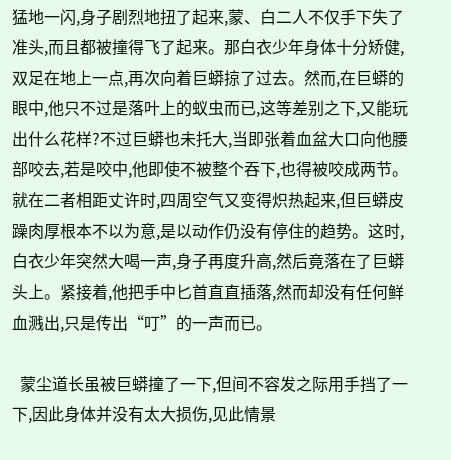猛地一闪,身子剧烈地扭了起来,蒙、白二人不仅手下失了准头,而且都被撞得飞了起来。那白衣少年身体十分矫健,双足在地上一点,再次向着巨蟒掠了过去。然而,在巨蟒的眼中,他只不过是落叶上的蚁虫而已,这等差别之下,又能玩出什么花样?不过巨蟒也未托大,当即张着血盆大口向他腰部咬去,若是咬中,他即使不被整个吞下,也得被咬成两节。就在二者相距丈许时,四周空气又变得炽热起来,但巨蟒皮躁肉厚根本不以为意,是以动作仍没有停住的趋势。这时,白衣少年突然大喝一声,身子再度升高,然后竟落在了巨蟒头上。紧接着,他把手中匕首直直插落,然而却没有任何鲜血溅出,只是传出“叮”的一声而已。

  蒙尘道长虽被巨蟒撞了一下,但间不容发之际用手挡了一下,因此身体并没有太大损伤,见此情景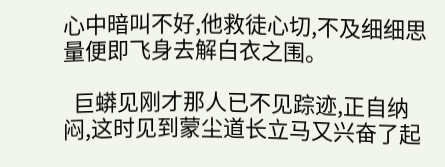心中暗叫不好,他救徒心切,不及细细思量便即飞身去解白衣之围。

  巨蟒见刚才那人已不见踪迹,正自纳闷,这时见到蒙尘道长立马又兴奋了起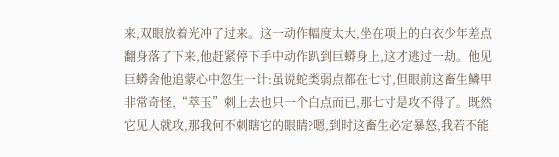来,双眼放着光冲了过来。这一动作幅度太大,坐在项上的白衣少年差点翻身落了下来,他赶紧停下手中动作趴到巨蟒身上,这才逃过一劫。他见巨蟒舍他追蒙心中忽生一计:虽说蛇类弱点都在七寸,但眼前这畜生鳞甲非常奇怪,“萃玉”刺上去也只一个白点而已,那七寸是攻不得了。既然它见人就攻,那我何不刺瞎它的眼睛?嗯,到时这畜生必定暴怒,我若不能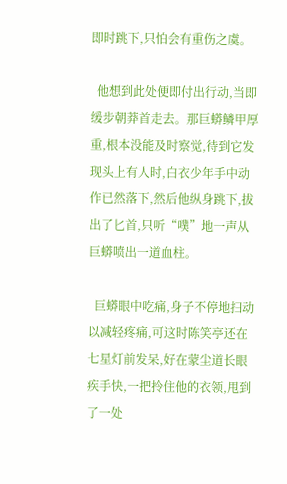即时跳下,只怕会有重伤之虞。

  他想到此处便即付出行动,当即缓步朝莽首走去。那巨蟒鳞甲厚重,根本没能及时察觉,待到它发现头上有人时,白衣少年手中动作已然落下,然后他纵身跳下,拔出了匕首,只听“噗”地一声从巨蟒喷出一道血柱。

  巨蟒眼中吃痛,身子不停地扫动以减轻疼痛,可这时陈笑亭还在七星灯前发呆,好在蒙尘道长眼疾手快,一把拎住他的衣领,甩到了一处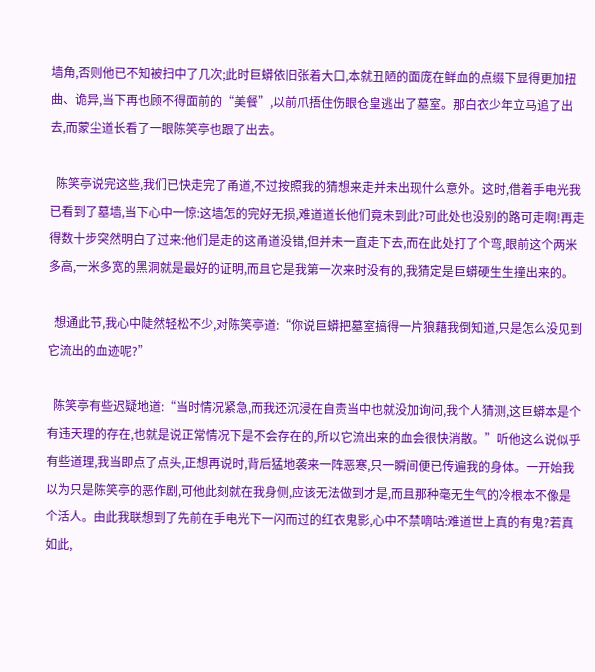墙角,否则他已不知被扫中了几次;此时巨蟒依旧张着大口,本就丑陋的面庞在鲜血的点缀下显得更加扭曲、诡异,当下再也顾不得面前的“美餐”,以前爪捂住伤眼仓皇逃出了墓室。那白衣少年立马追了出去,而蒙尘道长看了一眼陈笑亭也跟了出去。

  陈笑亭说完这些,我们已快走完了甬道,不过按照我的猜想来走并未出现什么意外。这时,借着手电光我已看到了墓墙,当下心中一惊:这墙怎的完好无损,难道道长他们竟未到此?可此处也没别的路可走啊!再走得数十步突然明白了过来:他们是走的这甬道没错,但并未一直走下去,而在此处打了个弯,眼前这个两米多高,一米多宽的黑洞就是最好的证明,而且它是我第一次来时没有的,我猜定是巨蟒硬生生撞出来的。

  想通此节,我心中陡然轻松不少,对陈笑亭道:“你说巨蟒把墓室搞得一片狼藉我倒知道,只是怎么没见到它流出的血迹呢?”

  陈笑亭有些迟疑地道:“当时情况紧急,而我还沉浸在自责当中也就没加询问,我个人猜测,这巨蟒本是个有违天理的存在,也就是说正常情况下是不会存在的,所以它流出来的血会很快消散。”听他这么说似乎有些道理,我当即点了点头,正想再说时,背后猛地袭来一阵恶寒,只一瞬间便已传遍我的身体。一开始我以为只是陈笑亭的恶作剧,可他此刻就在我身侧,应该无法做到才是,而且那种毫无生气的冷根本不像是个活人。由此我联想到了先前在手电光下一闪而过的红衣鬼影,心中不禁嘀咕:难道世上真的有鬼?若真如此,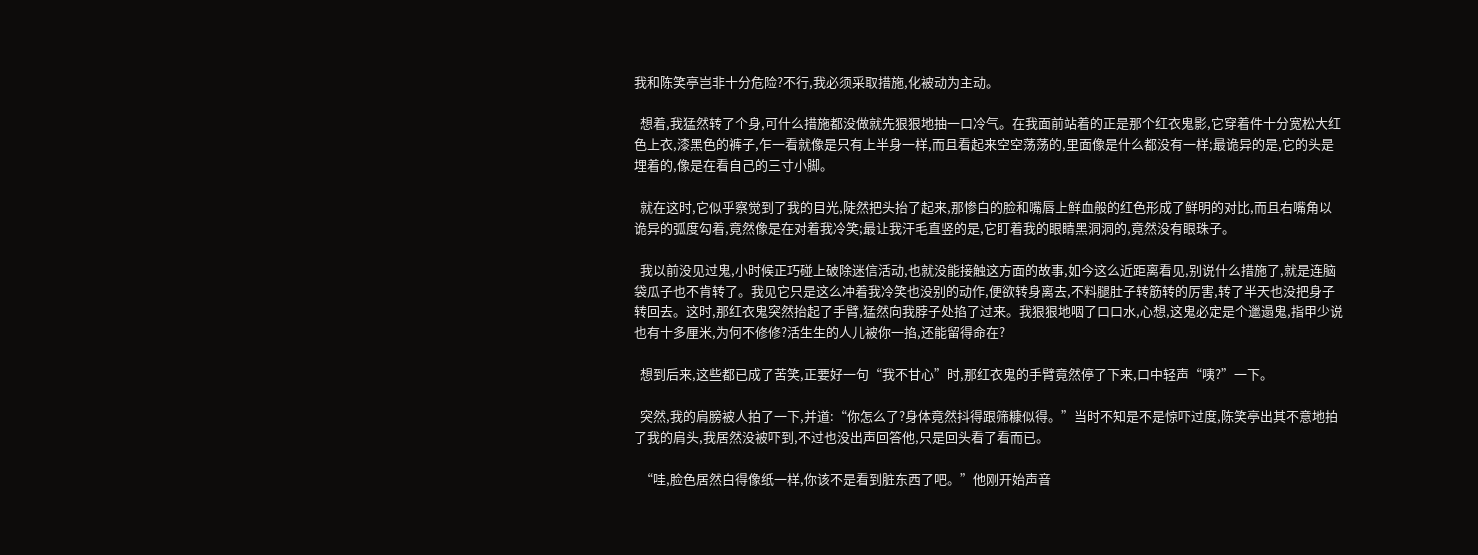我和陈笑亭岂非十分危险?不行,我必须采取措施,化被动为主动。

  想着,我猛然转了个身,可什么措施都没做就先狠狠地抽一口冷气。在我面前站着的正是那个红衣鬼影,它穿着件十分宽松大红色上衣,漆黑色的裤子,乍一看就像是只有上半身一样,而且看起来空空荡荡的,里面像是什么都没有一样;最诡异的是,它的头是埋着的,像是在看自己的三寸小脚。

  就在这时,它似乎察觉到了我的目光,陡然把头抬了起来,那惨白的脸和嘴唇上鲜血般的红色形成了鲜明的对比,而且右嘴角以诡异的弧度勾着,竟然像是在对着我冷笑;最让我汗毛直竖的是,它盯着我的眼睛黑洞洞的,竟然没有眼珠子。

  我以前没见过鬼,小时候正巧碰上破除迷信活动,也就没能接触这方面的故事,如今这么近距离看见,别说什么措施了,就是连脑袋瓜子也不肯转了。我见它只是这么冲着我冷笑也没别的动作,便欲转身离去,不料腿肚子转筋转的厉害,转了半天也没把身子转回去。这时,那红衣鬼突然抬起了手臂,猛然向我脖子处掐了过来。我狠狠地咽了口口水,心想,这鬼必定是个邋遢鬼,指甲少说也有十多厘米,为何不修修?活生生的人儿被你一掐,还能留得命在?

  想到后来,这些都已成了苦笑,正要好一句“我不甘心”时,那红衣鬼的手臂竟然停了下来,口中轻声“咦?”一下。

  突然,我的肩膀被人拍了一下,并道:“你怎么了?身体竟然抖得跟筛糠似得。”当时不知是不是惊吓过度,陈笑亭出其不意地拍了我的肩头,我居然没被吓到,不过也没出声回答他,只是回头看了看而已。

  “哇,脸色居然白得像纸一样,你该不是看到脏东西了吧。”他刚开始声音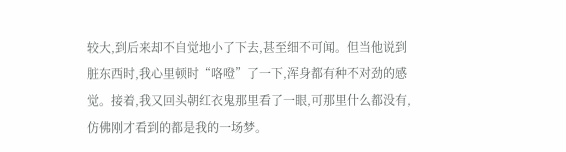较大,到后来却不自觉地小了下去,甚至细不可闻。但当他说到脏东西时,我心里顿时“咯噔”了一下,浑身都有种不对劲的感觉。接着,我又回头朝红衣鬼那里看了一眼,可那里什么都没有,仿佛刚才看到的都是我的一场梦。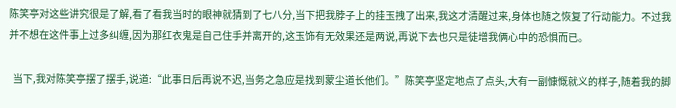陈笑亭对这些讲究很是了解,看了看我当时的眼神就猜到了七八分,当下把我脖子上的挂玉拽了出来,我这才清醒过来,身体也随之恢复了行动能力。不过我并不想在这件事上过多纠缠,因为那红衣鬼是自己住手并离开的,这玉饰有无效果还是两说,再说下去也只是徒增我俩心中的恐惧而已。

  当下,我对陈笑亭摆了摆手,说道:“此事日后再说不迟,当务之急应是找到蒙尘道长他们。”陈笑亭坚定地点了点头,大有一副慷慨就义的样子,随着我的脚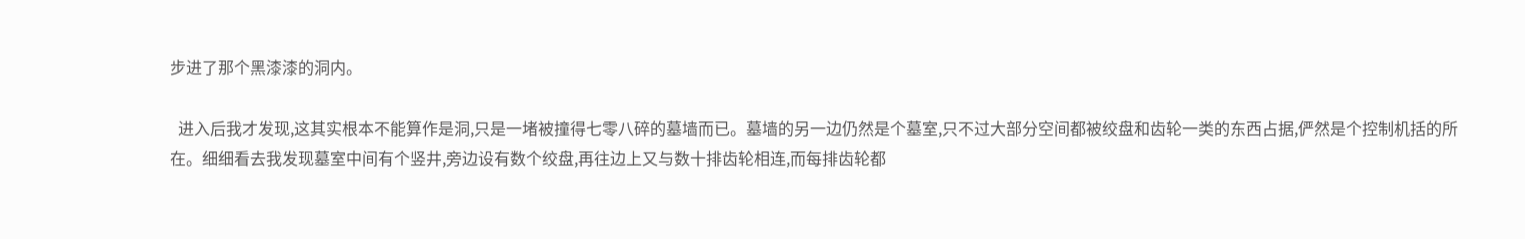步进了那个黑漆漆的洞内。

  进入后我才发现,这其实根本不能算作是洞,只是一堵被撞得七零八碎的墓墙而已。墓墙的另一边仍然是个墓室,只不过大部分空间都被绞盘和齿轮一类的东西占据,俨然是个控制机括的所在。细细看去我发现墓室中间有个竖井,旁边设有数个绞盘,再往边上又与数十排齿轮相连,而每排齿轮都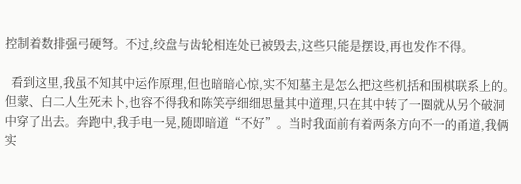控制着数排强弓硬弩。不过,绞盘与齿轮相连处已被毁去,这些只能是摆设,再也发作不得。

  看到这里,我虽不知其中运作原理,但也暗暗心惊,实不知墓主是怎么把这些机括和围棋联系上的。但蒙、白二人生死未卜,也容不得我和陈笑亭细细思量其中道理,只在其中转了一圈就从另个破洞中穿了出去。奔跑中,我手电一晃,随即暗道“不好”。当时我面前有着两条方向不一的甬道,我俩实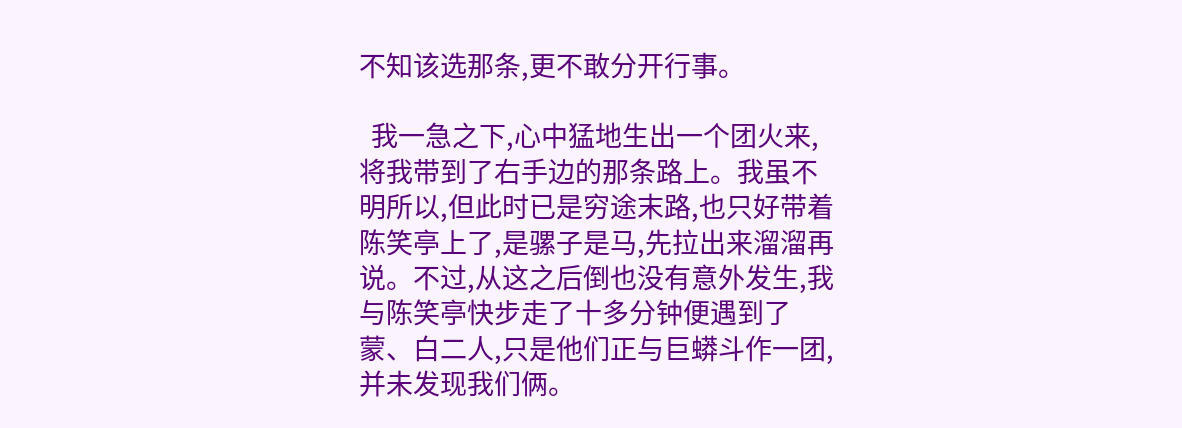不知该选那条,更不敢分开行事。

  我一急之下,心中猛地生出一个团火来,将我带到了右手边的那条路上。我虽不明所以,但此时已是穷途末路,也只好带着陈笑亭上了,是骡子是马,先拉出来溜溜再说。不过,从这之后倒也没有意外发生,我与陈笑亭快步走了十多分钟便遇到了蒙、白二人,只是他们正与巨蟒斗作一团,并未发现我们俩。